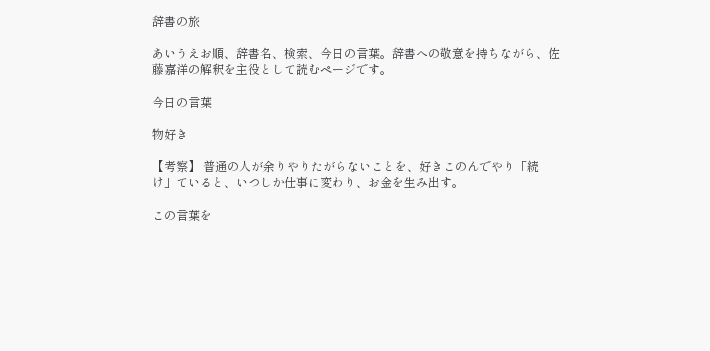辞書の旅

あいうえお順、辞書名、検索、今日の言葉。辞書への敬意を持ちながら、佐藤嘉洋の解釈を主役として読むページです。

今日の言葉

物好き

【考察】 普通の人が余りやりたがらないことを、好きこのんでやり「続け」ていると、いつしか仕事に変わり、お金を生み出す。

この言葉を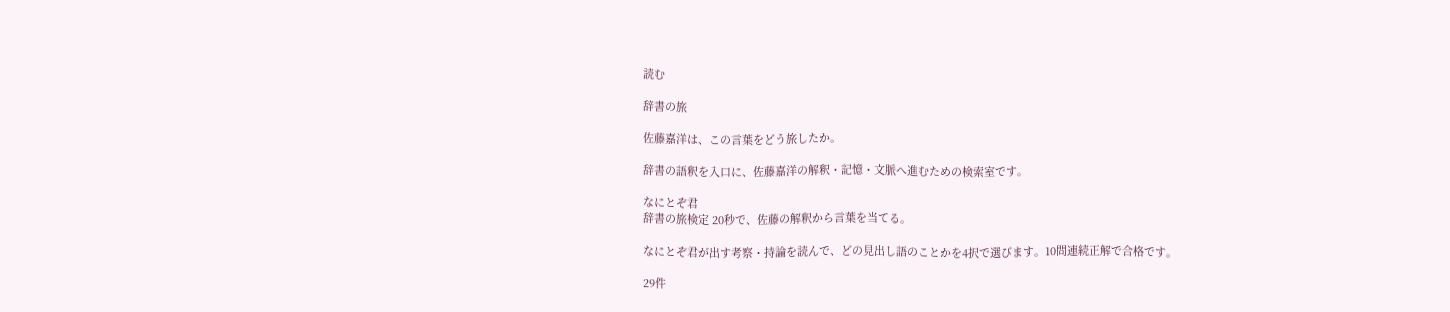読む

辞書の旅

佐藤嘉洋は、この言葉をどう旅したか。

辞書の語釈を入口に、佐藤嘉洋の解釈・記憶・文脈へ進むための検索室です。

なにとぞ君
辞書の旅検定 20秒で、佐藤の解釈から言葉を当てる。

なにとぞ君が出す考察・持論を読んで、どの見出し語のことかを4択で選びます。10問連続正解で合格です。

29件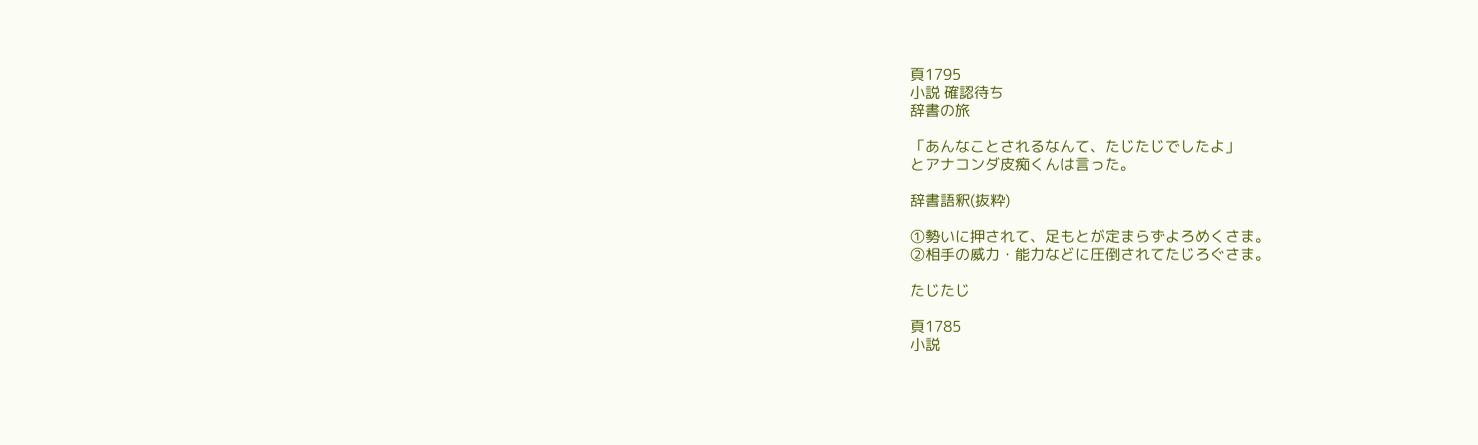頁1795
小説 確認待ち
辞書の旅

「あんなことされるなんて、たじたじでしたよ」
とアナコンダ皮痴くんは言った。

辞書語釈(抜粋)

①勢いに押されて、足もとが定まらずよろめくさま。
②相手の威力・能力などに圧倒されてたじろぐさま。

たじたじ

頁1785
小説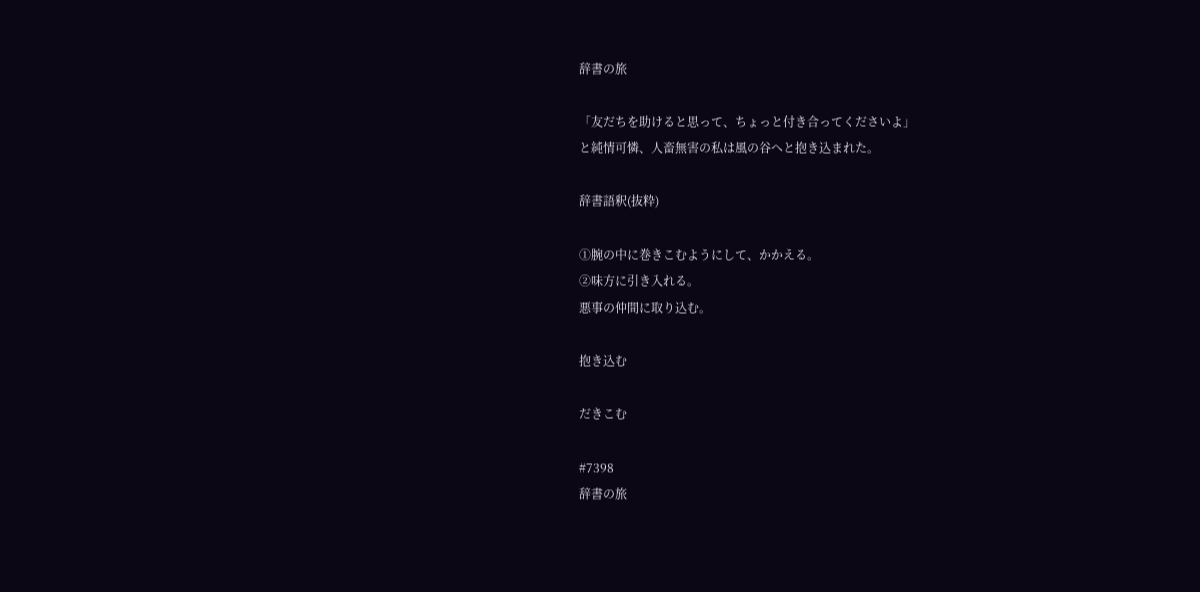辞書の旅

「友だちを助けると思って、ちょっと付き合ってくださいよ」
と純情可憐、人畜無害の私は風の谷へと抱き込まれた。

辞書語釈(抜粋)

①腕の中に巻きこむようにして、かかえる。
②味方に引き入れる。
悪事の仲間に取り込む。

抱き込む

だきこむ

#7398
辞書の旅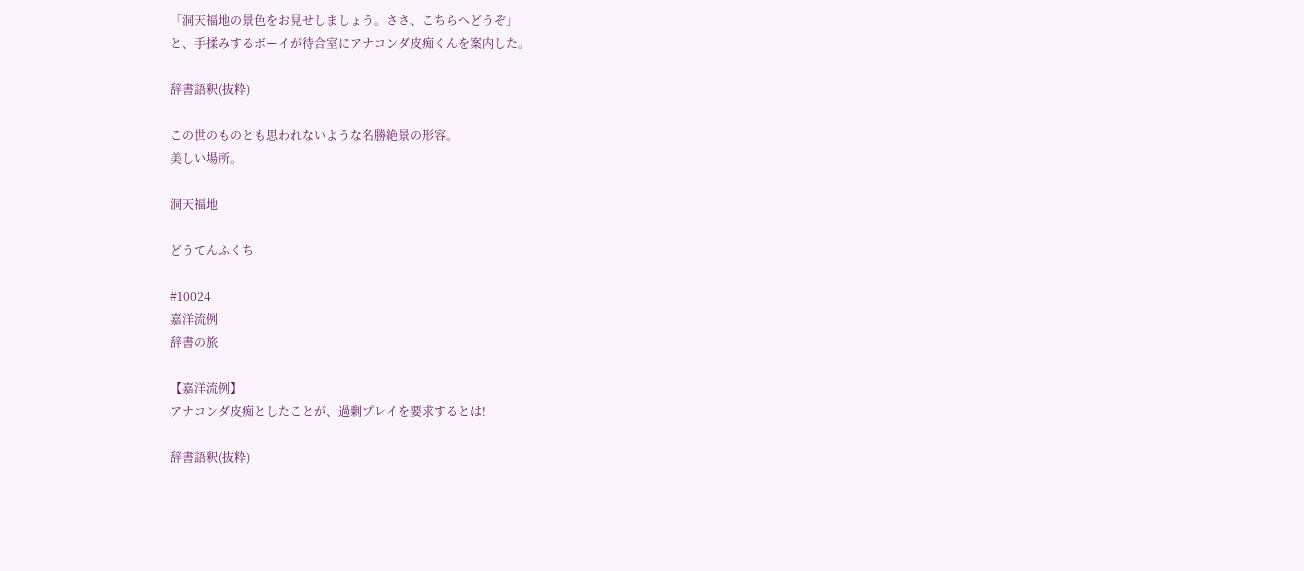「洞天福地の景色をお見せしましょう。ささ、こちらへどうぞ」
と、手揉みするボーイが待合室にアナコンダ皮痴くんを案内した。

辞書語釈(抜粋)

この世のものとも思われないような名勝絶景の形容。
美しい場所。

洞天福地

どうてんふくち

#10024
嘉洋流例
辞書の旅

【嘉洋流例】
アナコンダ皮痴としたことが、過剰プレイを要求するとは!

辞書語釈(抜粋)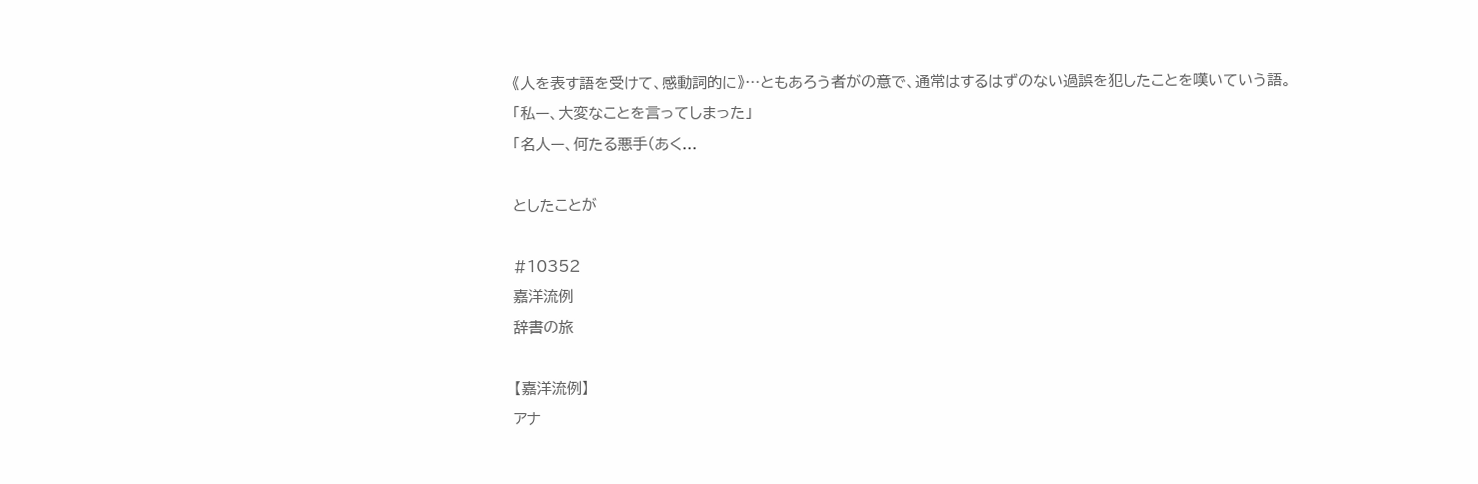《人を表す語を受けて、感動詞的に》…ともあろう者がの意で、通常はするはずのない過誤を犯したことを嘆いていう語。
「私ー、大変なことを言ってしまった」
「名人ー、何たる悪手(あく...

としたことが

#10352
嘉洋流例
辞書の旅

【嘉洋流例】
アナ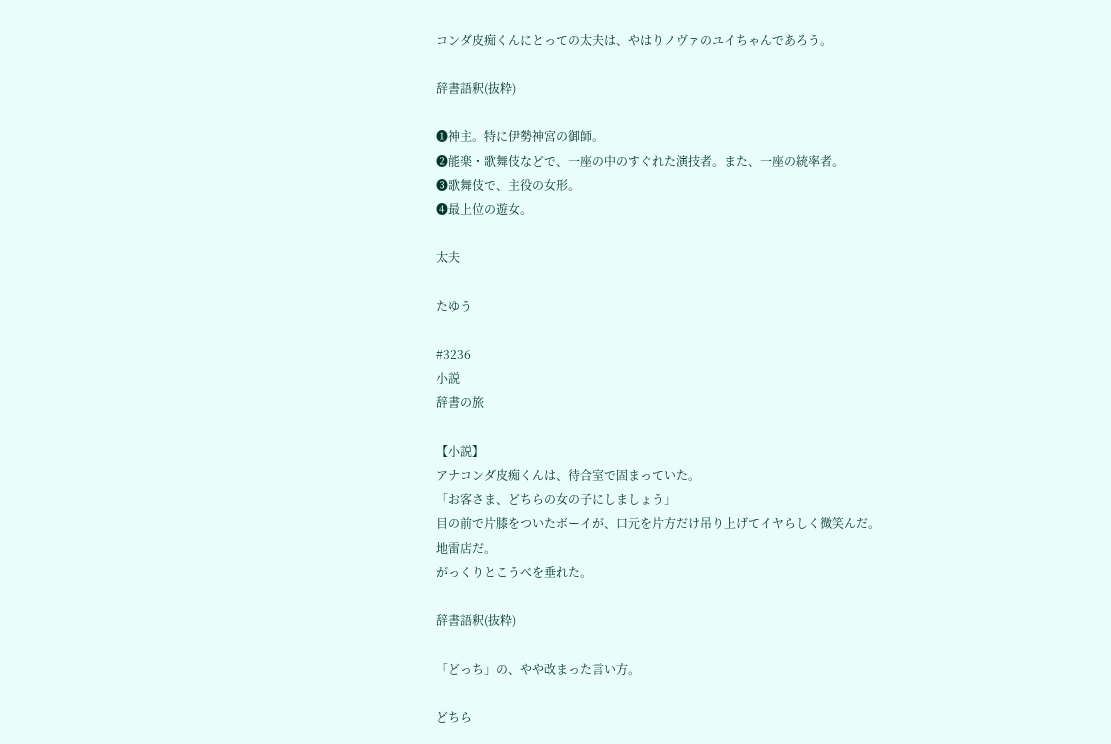コンダ皮痴くんにとっての太夫は、やはりノヴァのユイちゃんであろう。

辞書語釈(抜粋)

❶神主。特に伊勢神宮の御師。
❷能楽・歌舞伎などで、一座の中のすぐれた演技者。また、一座の統率者。
❸歌舞伎で、主役の女形。
❹最上位の遊女。

太夫

たゆう

#3236
小説
辞書の旅

【小説】
アナコンダ皮痴くんは、待合室で固まっていた。
「お客さま、どちらの女の子にしましょう」
目の前で片膝をついたボーイが、口元を片方だけ吊り上げてイヤらしく微笑んだ。
地雷店だ。
がっくりとこうべを垂れた。

辞書語釈(抜粋)

「どっち」の、やや改まった言い方。

どちら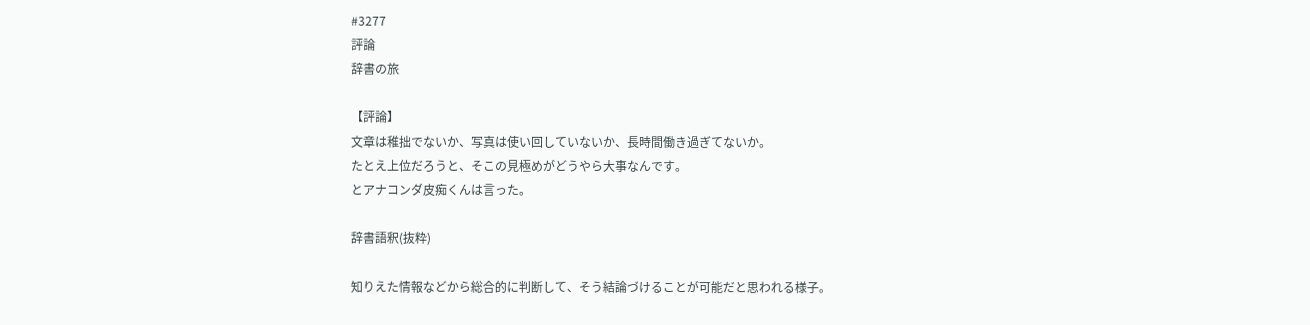#3277
評論
辞書の旅

【評論】
文章は稚拙でないか、写真は使い回していないか、長時間働き過ぎてないか。
たとえ上位だろうと、そこの見極めがどうやら大事なんです。
とアナコンダ皮痴くんは言った。

辞書語釈(抜粋)

知りえた情報などから総合的に判断して、そう結論づけることが可能だと思われる様子。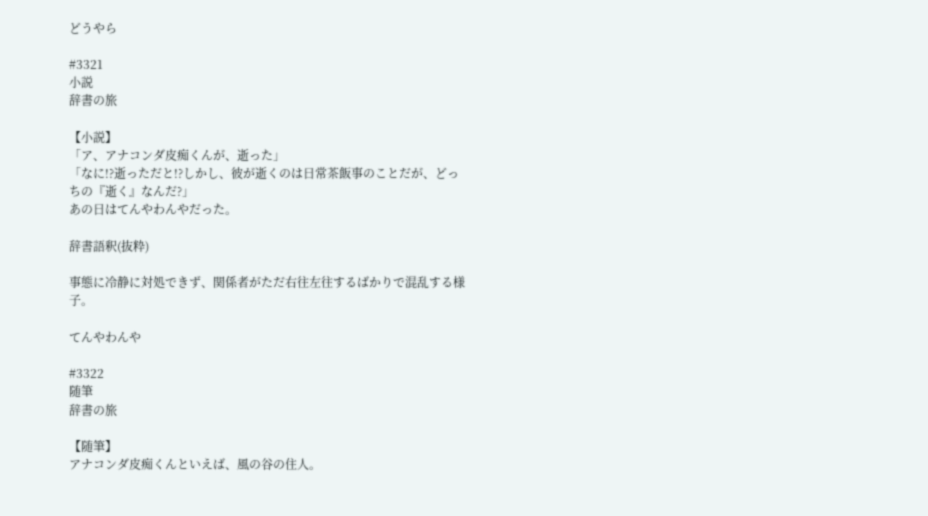どうやら

#3321
小説
辞書の旅

【小説】
「ア、アナコンダ皮痴くんが、逝った」
「なに!?逝っただと!?しかし、彼が逝くのは日常茶飯事のことだが、どっちの『逝く』なんだ?」
あの日はてんやわんやだった。

辞書語釈(抜粋)

事態に冷静に対処できず、関係者がただ右往左往するばかりで混乱する様子。

てんやわんや

#3322
随筆
辞書の旅

【随筆】
アナコンダ皮痴くんといえば、風の谷の住人。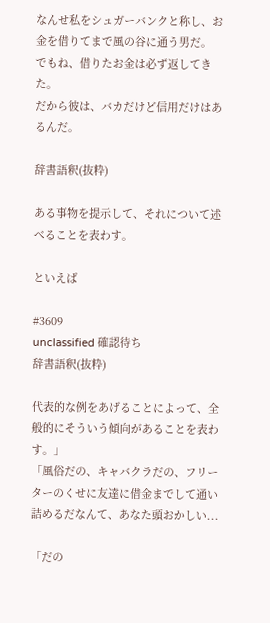なんせ私をシュガーバンクと称し、お金を借りてまで風の谷に通う男だ。
でもね、借りたお金は必ず返してきた。
だから彼は、バカだけど信用だけはあるんだ。

辞書語釈(抜粋)

ある事物を提示して、それについて述べることを表わす。

といえば

#3609
unclassified 確認待ち
辞書語釈(抜粋)

代表的な例をあげることによって、全般的にそういう傾向があることを表わす。」
「風俗だの、キャバクラだの、フリーターのくせに友達に借金までして通い詰めるだなんて、あなた頭おかしい...

「だの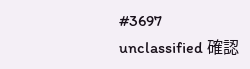#3697
unclassified 確認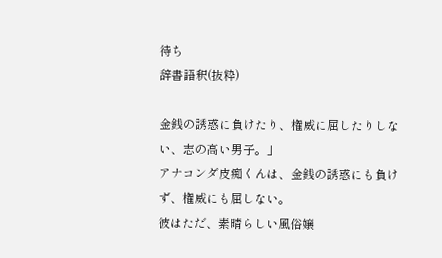待ち
辞書語釈(抜粋)

金銭の誘惑に負けたり、権威に屈したりしない、志の高い男子。」
アナコンダ皮痴くんは、金銭の誘惑にも負けず、権威にも屈しない。
彼はただ、素晴らしい風俗嬢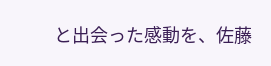と出会った感動を、佐藤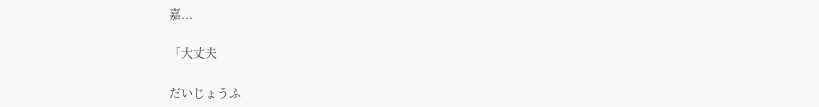嘉...

「大丈夫

だいじょうふ